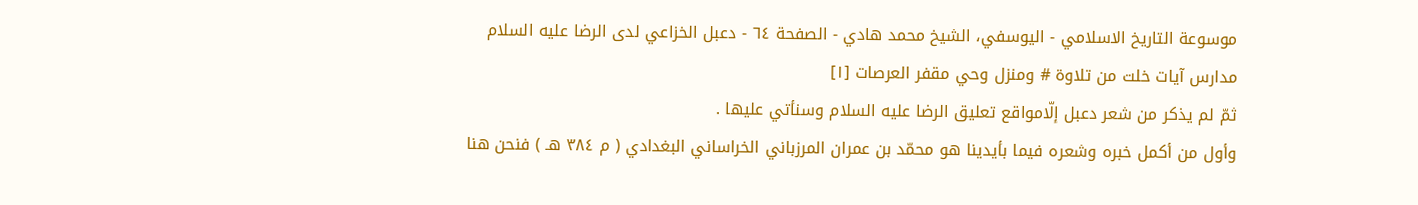موسوعة التاريخ الاسلامي - اليوسفي، الشيخ محمد هادي - الصفحة ٦٤ - دعبل الخزاعي لدى الرضا عليه السلام
مدارس آيات خلت من تلاوة # ومنزل وحي مقفر العرصات [١]
ثمّ لم يذكر من شعر دعبل إلّامواقع تعليق الرضا عليه السلام وسنأتي عليها .
وأول من أكمل خبره وشعره فيما بأيدينا هو محمّد بن عمران المرزباني الخراساني البغدادي ( م ٣٨٤ هـ ) فنحن هنا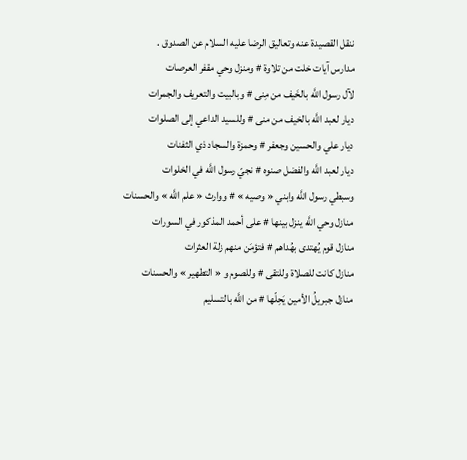ننقل القصيدة عنه وتعاليق الرضا عليه السلام عن الصدوق .
مدارس آيات خلت من تلاوة # ومنزل وحي مقفر العرصات
لآل رسول اللَّه بالخَيف من مِنى # وبالبيت والتعريف والجمرات
ديار لعبد اللَّه بالخيف من منى # وللسيد الداعي إلى الصلوات
ديار علي والحسين وجعفر # وحمزة والسجاد ذي الثفنات
ديار لعبد اللَّه والفضل صنوه # نجيّ رسول اللَّه في الخلوات
وسبطي رسول اللَّه وابني « وصيه » # ووارث « علم اللَّه » والحسنات
منازل وحي اللَّه ينزل بينها # على أحمد المذكور في السورات
منازل قوم يُهتدى بهُداهم # فتؤمَن منهم زلة العثرات
منازل كانت للصلاة وللتقى # وللصوم و « التطهير » والحسنات
منازل جبريلُ الأمين يَحِلّها # من اللَّه بالتسليم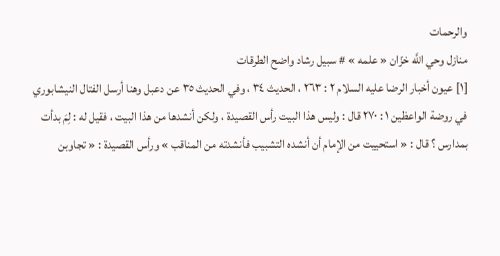والرحمات
منازل وحي اللَّه خزّان « علمه » # سبيل رشاد واضح الطرقات
[١] عيون أخبار الرضا عليه السلام ٢ : ٢٦٣ ، الحديث ٣٤ ، وفي الحديث ٣٥ عن دعبل وهنا أرسل الفتال النيشابوري في روضة الواعظين ١ : ٢٧٠ قال : وليس هذا البيت رأس القصيدة ، ولكن أنشدها من هذا البيت ، فقيل له : لِمَ بدأت بمدارس ؟ قال : « استحييت من الإمام أن أنشده التشبيب فأنشدته من المناقب » ورأس القصيدة : « تجاوبن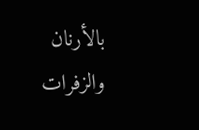بالأرنان والزفرات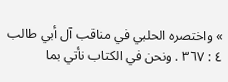» واختصره الحلبي في مناقب آل أبي طالب ٤ : ٣٦٧ . ونحن في الكتاب نأتي بما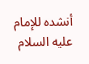أنشده للإمام عليه السلام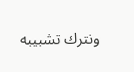ونترك تشبيبه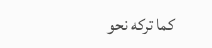كما تركه نحو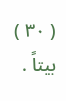( ٣٠ ) بيتاً .